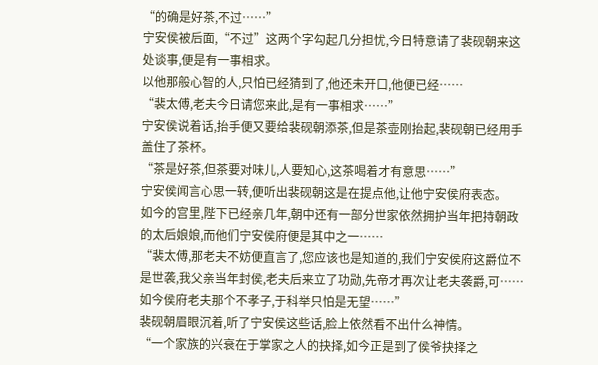“的确是好茶,不过……”
宁安侯被后面,“不过”这两个字勾起几分担忧,今日特意请了裴砚朝来这处谈事,便是有一事相求。
以他那般心智的人,只怕已经猜到了,他还未开口,他便已经……
“裴太傅,老夫今日请您来此,是有一事相求……”
宁安侯说着话,抬手便又要给裴砚朝添茶,但是茶壶刚抬起,裴砚朝已经用手盖住了茶杯。
“茶是好茶,但茶要对味儿,人要知心,这茶喝着才有意思……”
宁安侯闻言心思一转,便听出裴砚朝这是在提点他,让他宁安侯府表态。
如今的宫里,陛下已经亲几年,朝中还有一部分世家依然拥护当年把持朝政的太后娘娘,而他们宁安侯府便是其中之一……
“裴太傅,那老夫不妨便直言了,您应该也是知道的,我们宁安侯府这爵位不是世袭,我父亲当年封侯,老夫后来立了功勋,先帝才再次让老夫袭爵,可……如今侯府老夫那个不孝子,于科举只怕是无望……”
裴砚朝眉眼沉着,听了宁安侯这些话,脸上依然看不出什么神情。
“一个家族的兴衰在于掌家之人的抉择,如今正是到了侯爷抉择之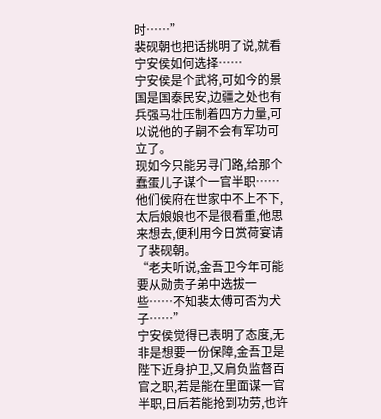时……”
裴砚朝也把话挑明了说,就看宁安侯如何选择……
宁安侯是个武将,可如今的景国是国泰民安,边疆之处也有兵强马壮压制着四方力量,可以说他的子嗣不会有军功可立了。
现如今只能另寻门路,给那个蠢蛋儿子谋个一官半职……
他们侯府在世家中不上不下,太后娘娘也不是很看重,他思来想去,便利用今日赏荷宴请了裴砚朝。
“老夫听说,金吾卫今年可能要从勋贵子弟中选拔一些……不知裴太傅可否为犬子……”
宁安侯觉得已表明了态度,无非是想要一份保障,金吾卫是陛下近身护卫,又肩负监督百官之职,若是能在里面谋一官半职,日后若能抢到功劳,也许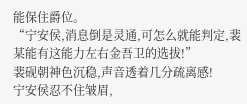能保住爵位。
“宁安侯,消息倒是灵通,可怎么就能判定,裴某能有这能力左右金吾卫的选拔!”
裴砚朝神色沉稳,声音透着几分疏离感!
宁安侯忍不住皱眉,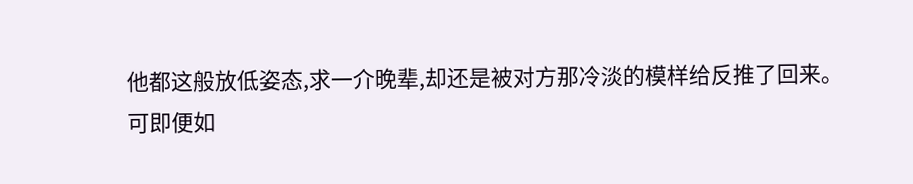他都这般放低姿态,求一介晚辈,却还是被对方那冷淡的模样给反推了回来。
可即便如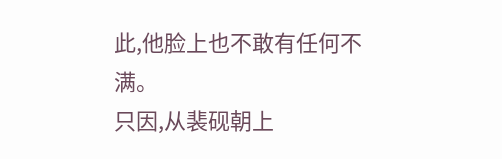此,他脸上也不敢有任何不满。
只因,从裴砚朝上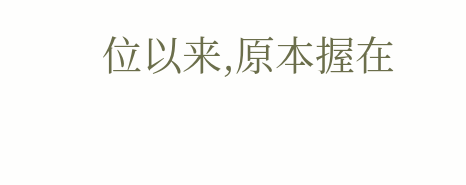位以来,原本握在